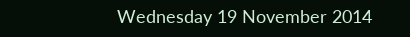Wednesday 19 November 2014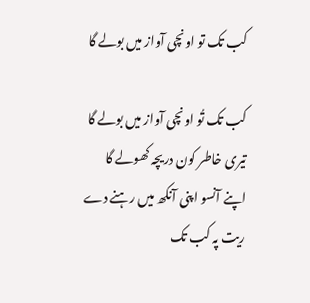کب تک تو اونچی آواز میں بولے گا

کب تک تُو اونچی آواز میں بولے گا
تیری خاطر کون دریچہ کھولے گا
اپنے آنسو اپنی آنکھ میں ‌رہنے دے
ریت پہ کب تک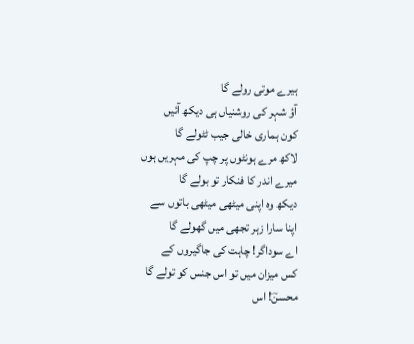ہیرے موتی رولے گا
آؤ شہر کی روشنیاں ہی دیکھ آئیں
کون ہماری خالی جیب ٹٹولے گا
لاکھ مرے ہونٹوں پر چپ کی مہریں ہوں
میرے اندر کا فنکار تو بولے گا
دیکھ وہ اپنی میٹھی میٹھی باتوں سے
اپنا سارا زہر تجھی میں گھولے گا
اے سوداگر! چاہت کی جاگیروں کے
کس میزان میں‌ تو اس جنس کو تولے گا
محسنؔ! اس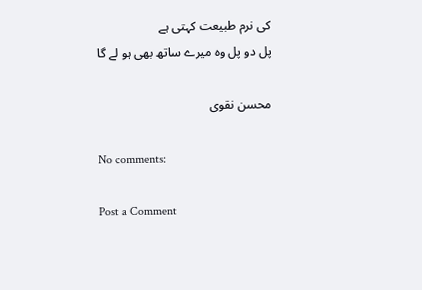کی نرم طبیعت کہتی ہے
پل دو پل وہ میرے ساتھ بھی ہو لے گا

محسن نقوی

No comments:

Post a Comment